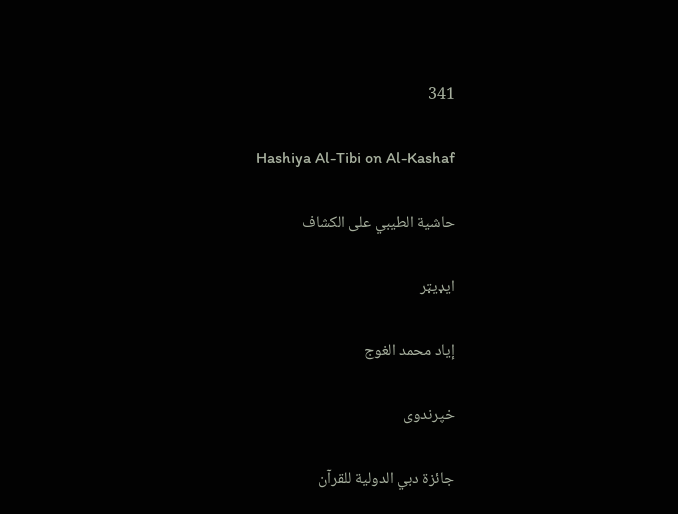341

Hashiya Al-Tibi on Al-Kashaf

حاشية الطيبي على الكشاف

ایډیټر

إياد محمد الغوج

خپرندوی

جائزة دبي الدولية للقرآن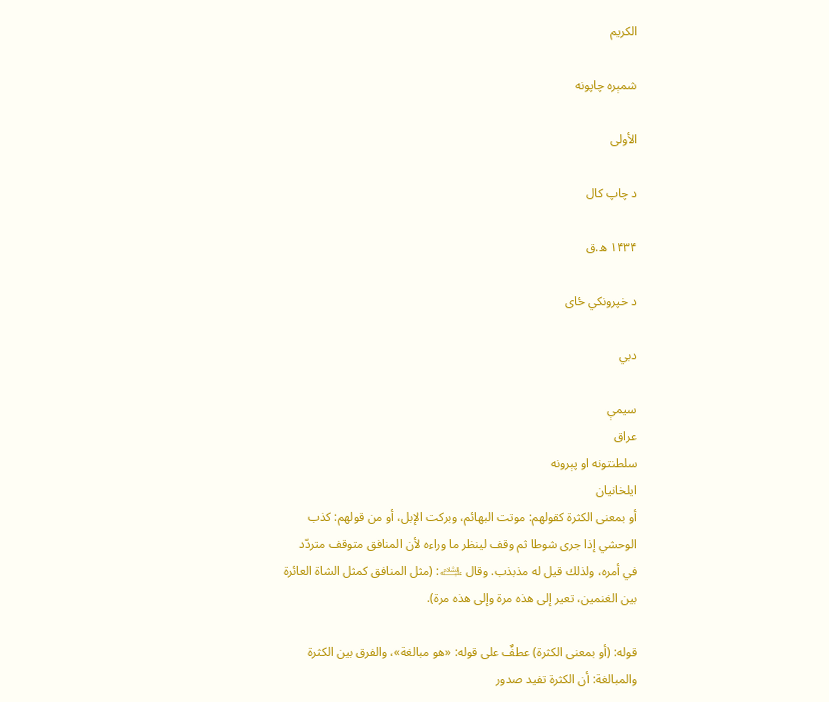الكريم

شمېره چاپونه

الأولى

د چاپ کال

۱۴۳۴ ه.ق

د خپرونکي ځای

دبي

سیمې
عراق
سلطنتونه او پېرونه
ایلخانیان
أو بمعنى الكثرة كقولهم: موتت البهائم، وبركت الإبل، أو من قولهم: كذب الوحشي إذا جرى شوطا ثم وقف لينظر ما وراءه لأن المنافق متوقف متردّد في أمره، ولذلك قيل له مذبذب. وقال ﵇: (مثل المنافق كمثل الشاة العائرة بين الغنمين، تعير إلى هذه مرة وإلى هذه مرة).

قوله: (أو بمعنى الكثرة) عطفٌ على قوله: «هو مبالغة»، والفرق بين الكثرة والمبالغة: أن الكثرة تفيد صدور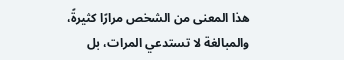هذا المعنى من الشخص مرارًا كثيرةً، والمبالغة لا تستدعي المرات، بل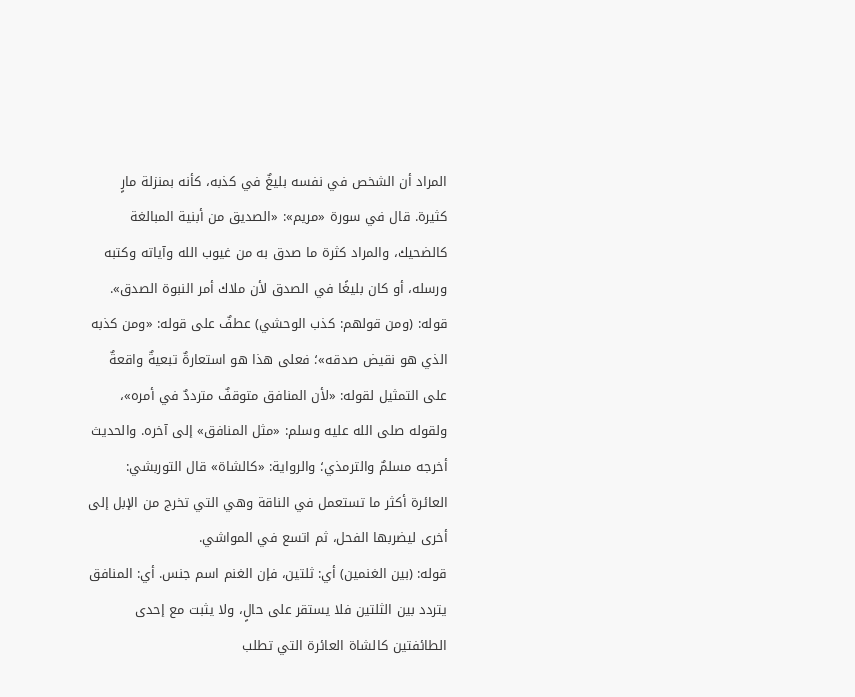المراد أن الشخص في نفسه بليغٌ في كذبه، كأنه بمنزلة مارٍ كثيرة. قال في سورة «مريم»: «الصديق من أبنية المبالغة كالضحيك، والمراد كثرة ما صدق به من غيوب الله وآياته وكتبه ورسله، أو كان بليغًا في الصدق لأن ملاك أمر النبوة الصدق».
قوله: (ومن قولهم: كذب الوحشي) عطفٌ على قوله: «ومن كذبه الذي هو نقيض صدقه»؛ فعلى هذا هو استعارةٌ تبعيةٌ واقعةٌ على التمثيل لقوله: «لأن المنافق متوقفٌ مترددٌ في أمره»، ولقوله صلى الله عليه وسلم: «مثل المنافق» إلى آخره. والحديث أخرجه مسلمٌ والترمذي؛ والرواية: «كالشاة» قال التوربشي: العائرة أكثر ما تستعمل في الناقة وهي التي تخرج من الإبل إلى أخرى ليضربها الفحل، ثم اتسع في المواشي.
قوله: (بين الغنمين) أي: ثلتين، فإن الغنم اسم جنس. أي: المنافق يتردد بين الثلتين فلا يستقر على حالٍ، ولا يثبت مع إحدى الطائفتين كالشاة العائرة التي تطلب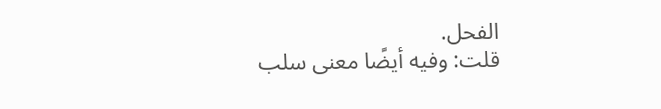الفحل.
قلت: وفيه أيضًا معنى سلب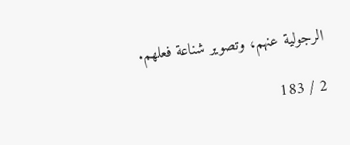الرجولية عنهم، وتصوير شناعة فعلهم.

2 / 183